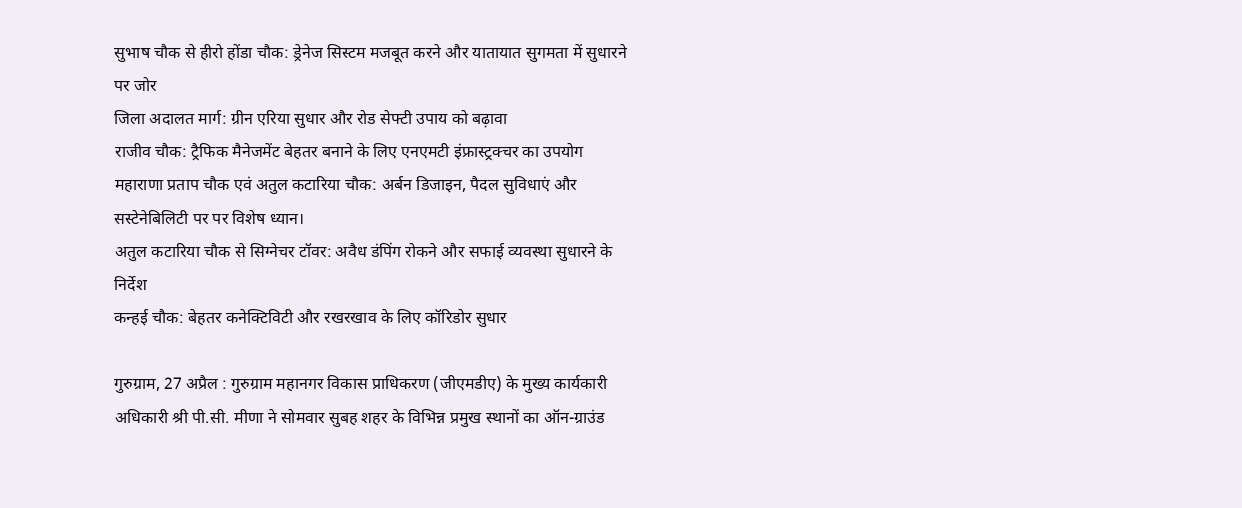सुभाष चौक से हीरो होंडा चौक: ड्रेनेज सिस्टम मजबूत करने और यातायात सुगमता में सुधारने पर जोर
जिला अदालत मार्ग: ग्रीन एरिया सुधार और रोड सेफ्टी उपाय को बढ़ावा
राजीव चौक: ट्रैफिक मैनेजमेंट बेहतर बनाने के लिए एनएमटी इंफ्रास्ट्रक्चर का उपयोग
महाराणा प्रताप चौक एवं अतुल कटारिया चौक: अर्बन डिजाइन, पैदल सुविधाएं और सस्टेनेबिलिटी पर पर विशेष ध्यान।
अतुल कटारिया चौक से सिग्नेचर टॉवर: अवैध डंपिंग रोकने और सफाई व्यवस्था सुधारने के निर्देश
कन्हई चौक: बेहतर कनेक्टिविटी और रखरखाव के लिए कॉरिडोर सुधार

गुरुग्राम, 27 अप्रैल : गुरुग्राम महानगर विकास प्राधिकरण (जीएमडीए) के मुख्य कार्यकारी अधिकारी श्री पी.सी. मीणा ने सोमवार सुबह शहर के विभिन्न प्रमुख स्थानों का ऑन-ग्राउंड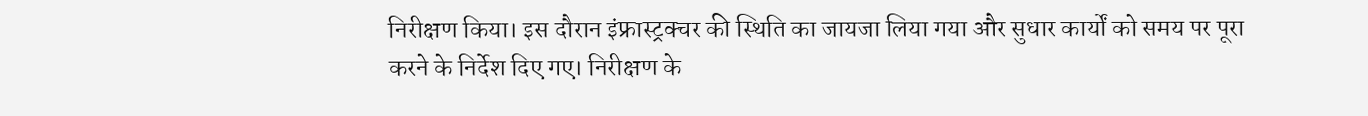निरीक्षण किया। इस दौरान इंफ्रास्ट्रक्चर की स्थिति का जायजा लिया गया और सुधार कार्यों को समय पर पूरा करने के निर्देश दिए गए। निरीक्षण के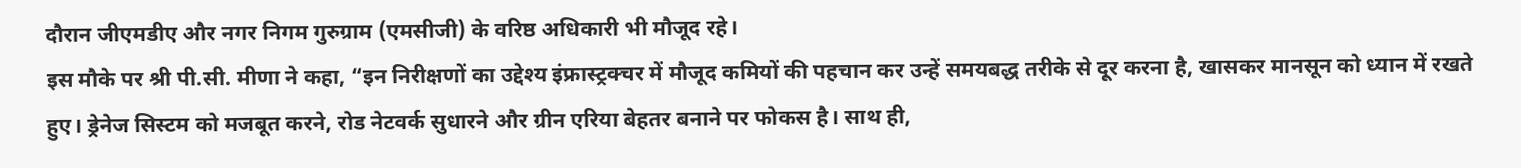दौरान जीएमडीए और नगर निगम गुरुग्राम (एमसीजी) के वरिष्ठ अधिकारी भी मौजूद रहे।
इस मौके पर श्री पी.सी. मीणा ने कहा, “इन निरीक्षणों का उद्देश्य इंफ्रास्ट्रक्चर में मौजूद कमियों की पहचान कर उन्हें समयबद्ध तरीके से दूर करना है, खासकर मानसून को ध्यान में रखते हुए। ड्रेनेज सिस्टम को मजबूत करने, रोड नेटवर्क सुधारने और ग्रीन एरिया बेहतर बनाने पर फोकस है। साथ ही,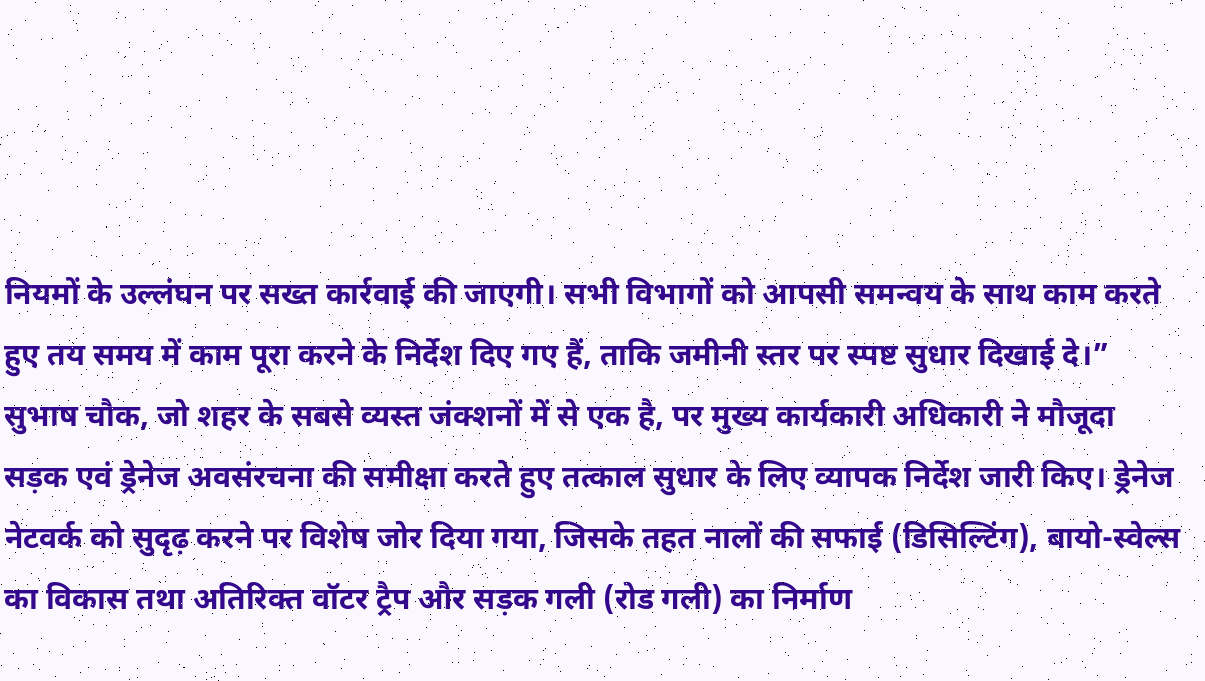नियमों के उल्लंघन पर सख्त कार्रवाई की जाएगी। सभी विभागों को आपसी समन्वय के साथ काम करते हुए तय समय में काम पूरा करने के निर्देश दिए गए हैं, ताकि जमीनी स्तर पर स्पष्ट सुधार दिखाई दे।”
सुभाष चौक, जो शहर के सबसे व्यस्त जंक्शनों में से एक है, पर मुख्य कार्यकारी अधिकारी ने मौजूदा सड़क एवं ड्रेनेज अवसंरचना की समीक्षा करते हुए तत्काल सुधार के लिए व्यापक निर्देश जारी किए। ड्रेनेज नेटवर्क को सुदृढ़ करने पर विशेष जोर दिया गया, जिसके तहत नालों की सफाई (डिसिल्टिंग), बायो-स्वेल्स का विकास तथा अतिरिक्त वॉटर ट्रैप और सड़क गली (रोड गली) का निर्माण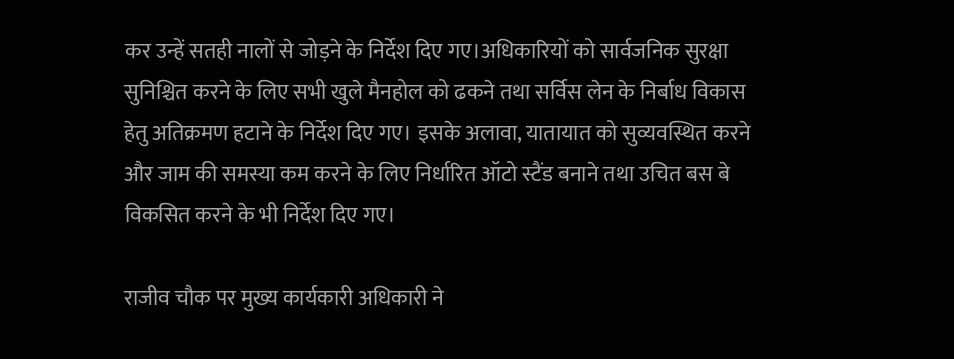कर उन्हें सतही नालों से जोड़ने के निर्देश दिए गए।अधिकारियों को सार्वजनिक सुरक्षा सुनिश्चित करने के लिए सभी खुले मैनहोल को ढकने तथा सर्विस लेन के निर्बाध विकास हेतु अतिक्रमण हटाने के निर्देश दिए गए। इसके अलावा, यातायात को सुव्यवस्थित करने और जाम की समस्या कम करने के लिए निर्धारित ऑटो स्टैंड बनाने तथा उचित बस बे विकसित करने के भी निर्देश दिए गए।

राजीव चौक पर मुख्य कार्यकारी अधिकारी ने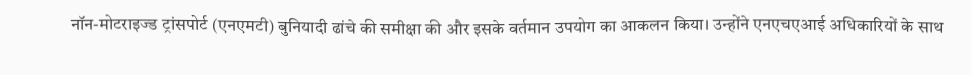नॉन-मोटराइज्ड ट्रांसपोर्ट (एनएमटी) बुनियादी ढांचे की समीक्षा की और इसके वर्तमान उपयोग का आकलन किया। उन्होंने एनएचएआई अधिकारियों के साथ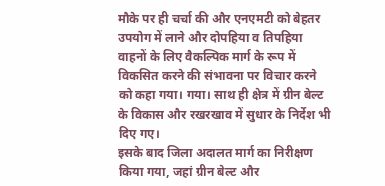मौके पर ही चर्चा की और एनएमटी को बेहतर उपयोग में लाने और दोपहिया व तिपहिया वाहनों के लिए वैकल्पिक मार्ग के रूप में विकसित करने की संभावना पर विचार करने को कहा गया। गया। साथ ही क्षेत्र में ग्रीन बेल्ट के विकास और रखरखाव में सुधार के निर्देश भी दिए गए।
इसके बाद जिला अदालत मार्ग का निरीक्षण किया गया, जहां ग्रीन बेल्ट और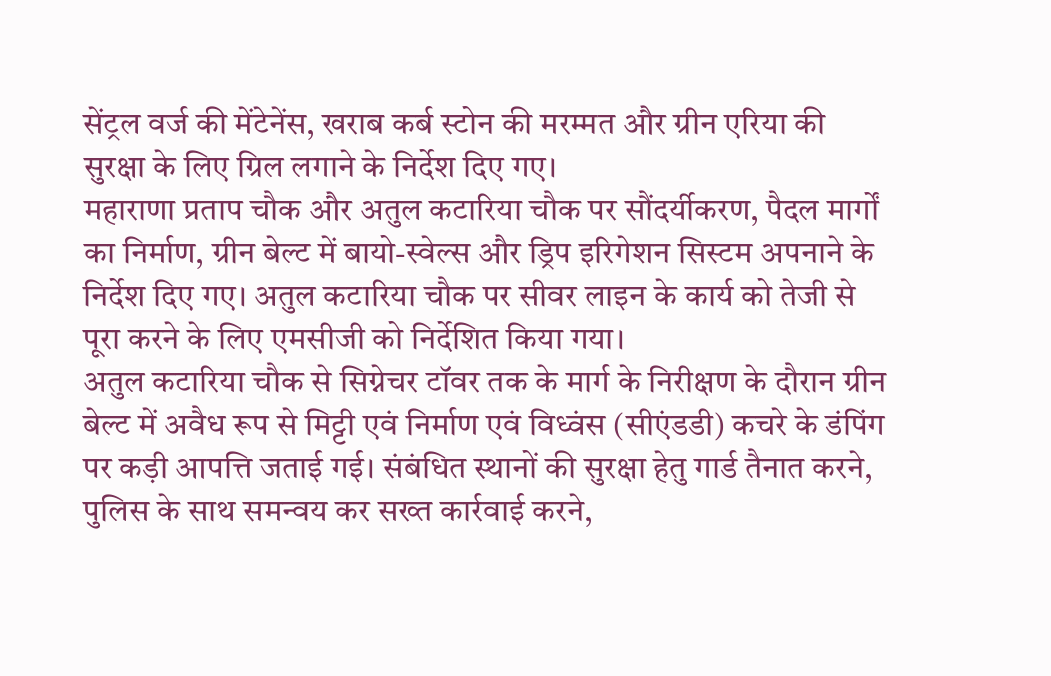सेंट्रल वर्ज की मेंटेनेंस, खराब कर्ब स्टोन की मरम्मत और ग्रीन एरिया की सुरक्षा के लिए ग्रिल लगाने के निर्देश दिए गए।
महाराणा प्रताप चौक और अतुल कटारिया चौक पर सौंदर्यीकरण, पैदल मार्गों का निर्माण, ग्रीन बेल्ट में बायो-स्वेल्स और ड्रिप इरिगेशन सिस्टम अपनाने के निर्देश दिए गए। अतुल कटारिया चौक पर सीवर लाइन के कार्य को तेजी से पूरा करने के लिए एमसीजी को निर्देशित किया गया।
अतुल कटारिया चौक से सिग्नेचर टॉवर तक के मार्ग के निरीक्षण के दौरान ग्रीन बेल्ट में अवैध रूप से मिट्टी एवं निर्माण एवं विध्वंस (सीएंडडी) कचरे के डंपिंग पर कड़ी आपत्ति जताई गई। संबंधित स्थानों की सुरक्षा हेतु गार्ड तैनात करने, पुलिस के साथ समन्वय कर सख्त कार्रवाई करने,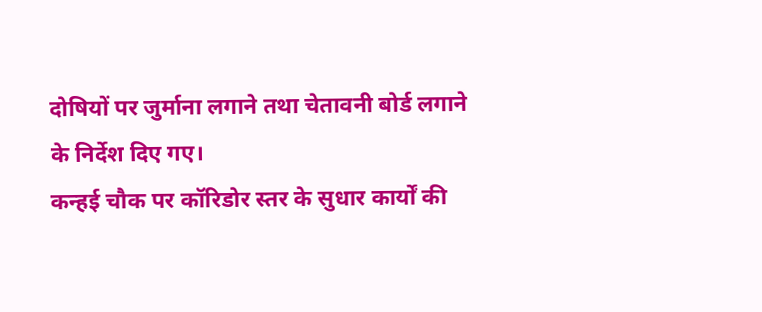दोषियों पर जुर्माना लगाने तथा चेतावनी बोर्ड लगाने के निर्देश दिए गए।
कन्हई चौक पर कॉरिडोर स्तर के सुधार कार्यों की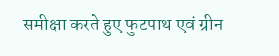समीक्षा करते हुए फुटपाथ एवं ग्रीन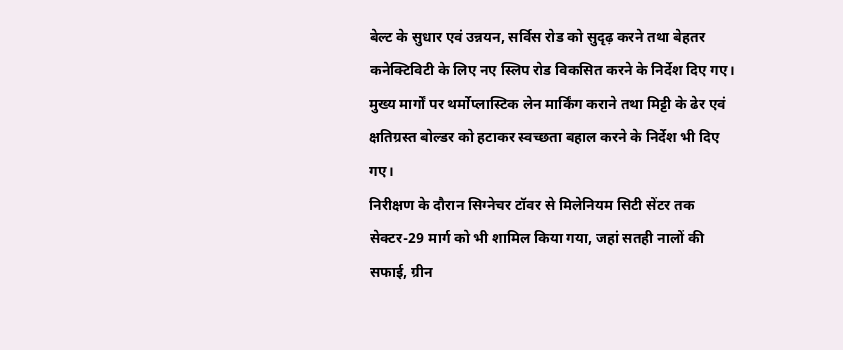बेल्ट के सुधार एवं उन्नयन, सर्विस रोड को सुदृढ़ करने तथा बेहतर कनेक्टिविटी के लिए नए स्लिप रोड विकसित करने के निर्देश दिए गए। मुख्य मार्गों पर थर्मोप्लास्टिक लेन मार्किंग कराने तथा मिट्टी के ढेर एवं क्षतिग्रस्त बोल्डर को हटाकर स्वच्छता बहाल करने के निर्देश भी दिए गए।
निरीक्षण के दौरान सिग्नेचर टॉवर से मिलेनियम सिटी सेंटर तक सेक्टर-29 मार्ग को भी शामिल किया गया, जहां सतही नालों की सफाई, ग्रीन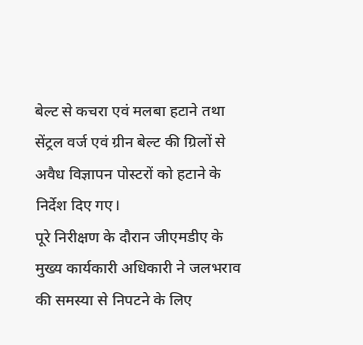बेल्ट से कचरा एवं मलबा हटाने तथा सेंट्रल वर्ज एवं ग्रीन बेल्ट की ग्रिलों से अवैध विज्ञापन पोस्टरों को हटाने के निर्देश दिए गए।
पूरे निरीक्षण के दौरान जीएमडीए के मुख्य कार्यकारी अधिकारी ने जलभराव की समस्या से निपटने के लिए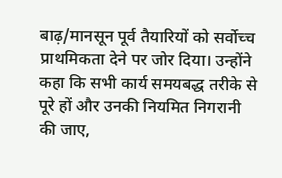बाढ़/मानसून पूर्व तैयारियों को सर्वोच्च प्राथमिकता देने पर जोर दिया। उन्होंने कहा कि सभी कार्य समयबद्ध तरीके से पूरे हों और उनकी नियमित निगरानी की जाए,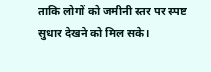ताकि लोगों को जमीनी स्तर पर स्पष्ट सुधार देखने को मिल सके।